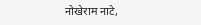नोखेराम नाटे,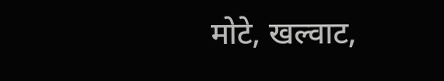मोटे, खल्वाट,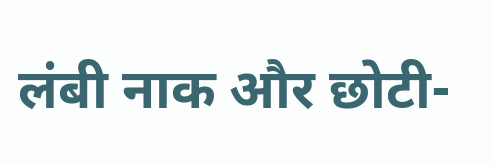लंबी नाक और छोटी-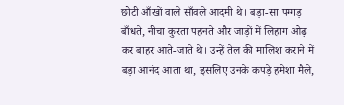छोटी आँखों वाले साँवले आदमी थे। बड़ा-सा पग्गड़ बाँधते, नीचा कुरता पहनते और जाड़ों में लिहाग ओढ़ कर बाहर आते-जाते थे। उन्हें तेल की मालिश कराने में बड़ा आनंद आता था, इसलिए उनके कपड़े हमेशा मैले,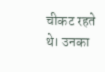चीकट रहते थे। उनका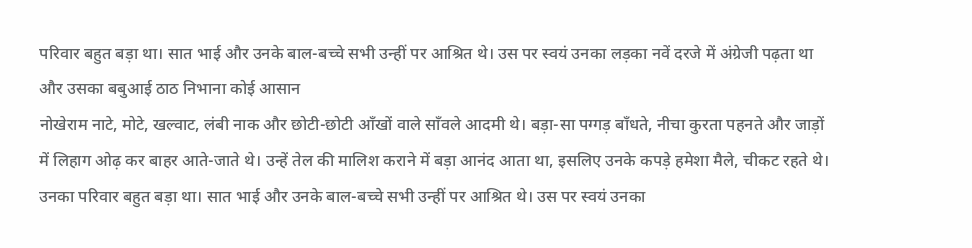परिवार बहुत बड़ा था। सात भाई और उनके बाल-बच्चे सभी उन्हीं पर आश्रित थे। उस पर स्वयं उनका लड़का नवें दरजे में अंग्रेजी पढ़ता था और उसका बबुआई ठाठ निभाना कोई आसान
नोखेराम नाटे, मोटे, खल्वाट, लंबी नाक और छोटी-छोटी आँखों वाले साँवले आदमी थे। बड़ा-सा पग्गड़ बाँधते, नीचा कुरता पहनते और जाड़ों में लिहाग ओढ़ कर बाहर आते-जाते थे। उन्हें तेल की मालिश कराने में बड़ा आनंद आता था, इसलिए उनके कपड़े हमेशा मैले, चीकट रहते थे। उनका परिवार बहुत बड़ा था। सात भाई और उनके बाल-बच्चे सभी उन्हीं पर आश्रित थे। उस पर स्वयं उनका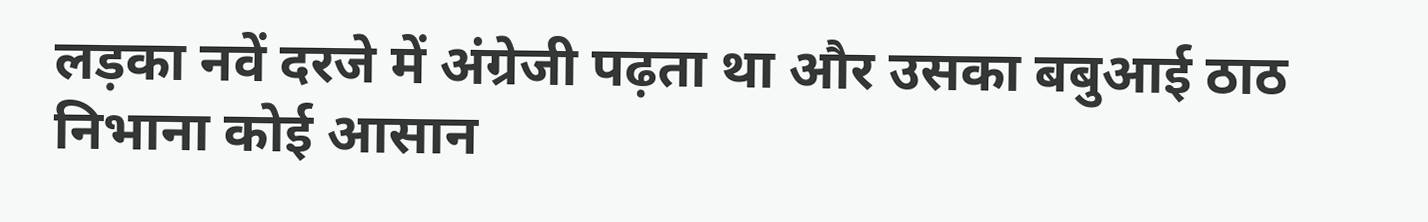लड़का नवें दरजे में अंग्रेजी पढ़ता था और उसका बबुआई ठाठ निभाना कोई आसान